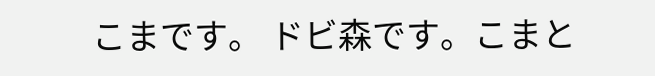こまです。 ドビ森です。こまと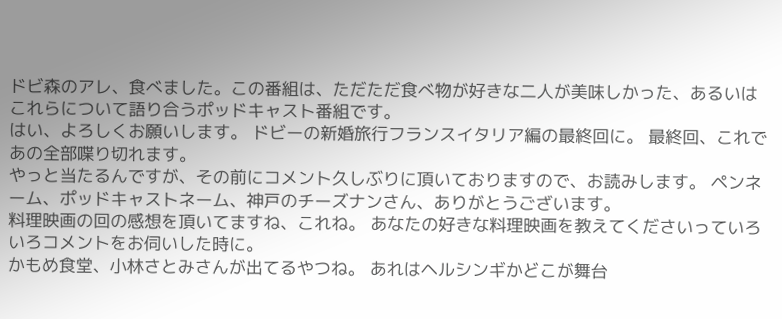ドビ森のアレ、食べました。この番組は、ただただ食べ物が好きな二人が美味しかった、あるいはこれらについて語り合うポッドキャスト番組です。
はい、よろしくお願いします。 ドビーの新婚旅行フランスイタリア編の最終回に。 最終回、これであの全部喋り切れます。
やっと当たるんですが、その前にコメント久しぶりに頂いておりますので、お読みします。 ペンネーム、ポッドキャストネーム、神戸のチーズナンさん、ありがとうございます。
料理映画の回の感想を頂いてますね、これね。 あなたの好きな料理映画を教えてくださいっていろいろコメントをお伺いした時に。
かもめ食堂、小林さとみさんが出てるやつね。 あれはヘルシンギかどこが舞台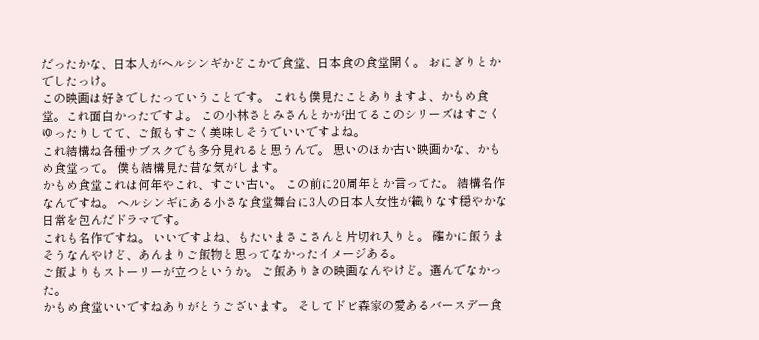だったかな、日本人がヘルシンギかどこかで食堂、日本食の食堂開く。 おにぎりとかでしたっけ。
この映画は好きでしたっていうことです。 これも僕見たことありますよ、かもめ食堂。これ面白かったですよ。 この小林さとみさんとかが出てるこのシリーズはすごくゆったりしてて、ご飯もすごく美味しそうでいいですよね。
これ結構ね各種サブスクでも多分見れると思うんで。 思いのほか古い映画かな、かもめ食堂って。 僕も結構見た昔な気がします。
かもめ食堂これは何年やこれ、すごい古い。 この前に20周年とか言ってた。 結構名作なんですね。 ヘルシンギにある小さな食堂舞台に3人の日本人女性が織りなす穏やかな日常を包んだドラマです。
これも名作ですね。 いいですよね、もたいまさこさんと片切れ入りと。 確かに飯うまそうなんやけど、あんまりご飯物と思ってなかったイメージある。
ご飯よりもストーリーが立つというか。 ご飯ありきの映画なんやけど。選んでなかった。
かもめ食堂いいですねありがとうございます。 そしてドビ森家の愛あるバースデー食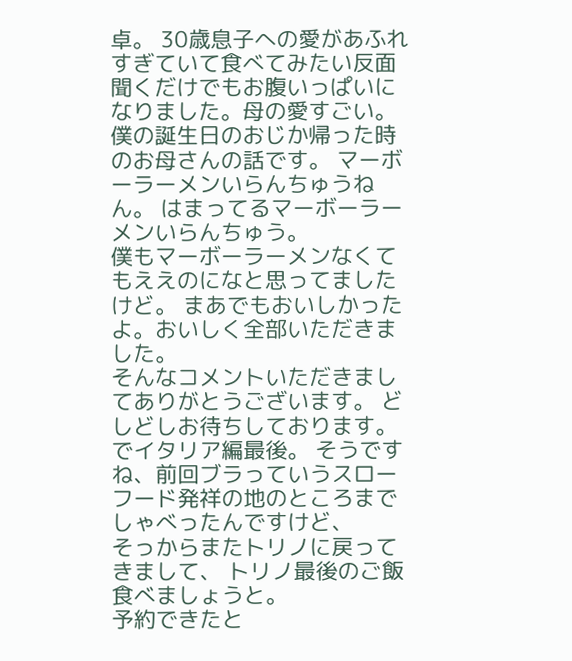卓。 30歳息子への愛があふれすぎていて食べてみたい反面聞くだけでもお腹いっぱいになりました。母の愛すごい。
僕の誕生日のおじか帰った時のお母さんの話です。 マーボーラーメンいらんちゅうねん。 はまってるマーボーラーメンいらんちゅう。
僕もマーボーラーメンなくてもええのになと思ってましたけど。 まあでもおいしかったよ。おいしく全部いただきました。
そんなコメントいただきましてありがとうございます。 どしどしお待ちしております。
でイタリア編最後。 そうですね、前回ブラっていうスローフード発祥の地のところまでしゃべったんですけど、
そっからまたトリノに戻ってきまして、 トリノ最後のご飯食べましょうと。
予約できたと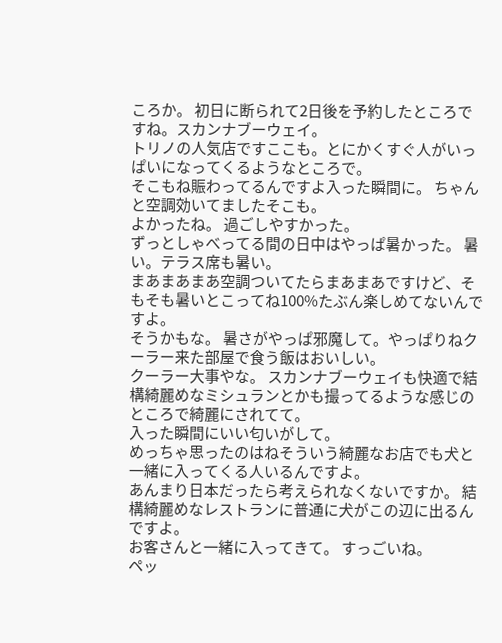ころか。 初日に断られて2日後を予約したところですね。スカンナブーウェイ。
トリノの人気店ですここも。とにかくすぐ人がいっぱいになってくるようなところで。
そこもね賑わってるんですよ入った瞬間に。 ちゃんと空調効いてましたそこも。
よかったね。 過ごしやすかった。
ずっとしゃべってる間の日中はやっぱ暑かった。 暑い。テラス席も暑い。
まあまあまあ空調ついてたらまあまあですけど、そもそも暑いとこってね100%たぶん楽しめてないんですよ。
そうかもな。 暑さがやっぱ邪魔して。やっぱりねクーラー来た部屋で食う飯はおいしい。
クーラー大事やな。 スカンナブーウェイも快適で結構綺麗めなミシュランとかも撮ってるような感じのところで綺麗にされてて。
入った瞬間にいい匂いがして。
めっちゃ思ったのはねそういう綺麗なお店でも犬と一緒に入ってくる人いるんですよ。
あんまり日本だったら考えられなくないですか。 結構綺麗めなレストランに普通に犬がこの辺に出るんですよ。
お客さんと一緒に入ってきて。 すっごいね。
ペッ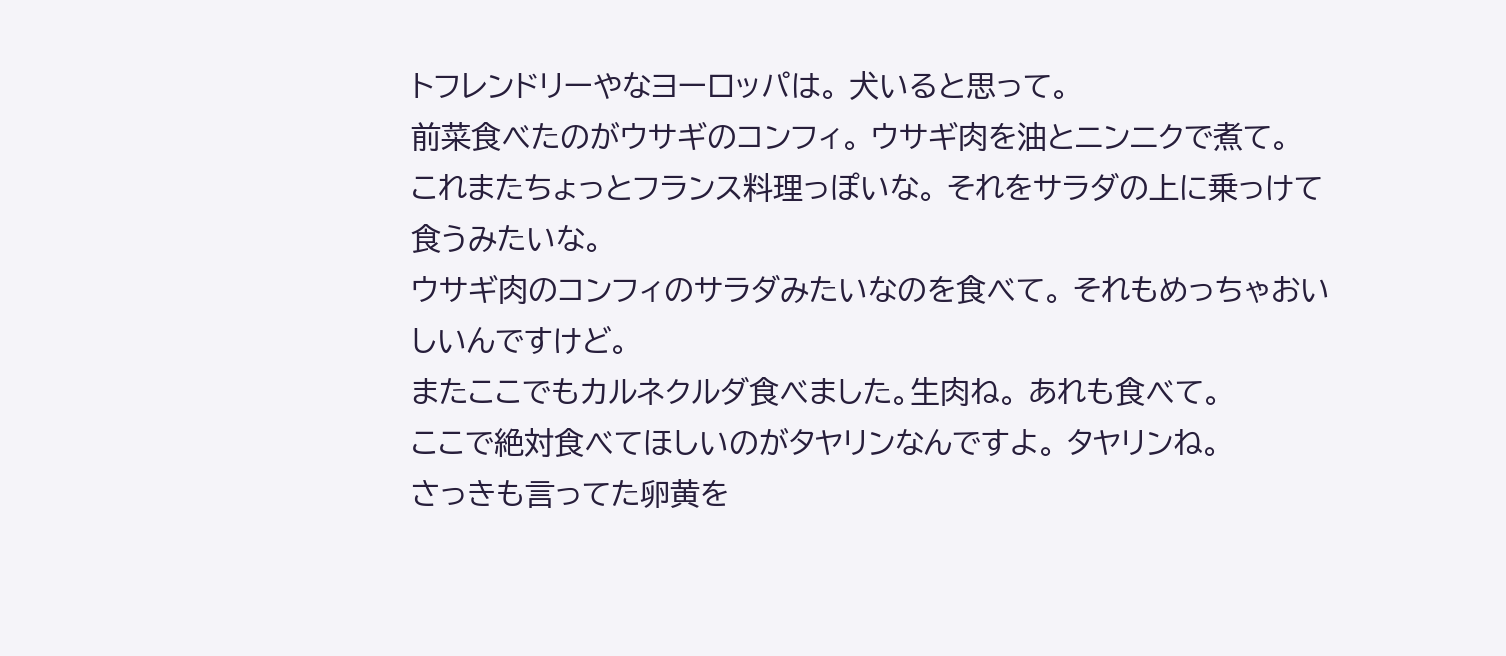トフレンドリーやなヨーロッパは。 犬いると思って。
前菜食べたのがウサギのコンフィ。 ウサギ肉を油とニンニクで煮て。
これまたちょっとフランス料理っぽいな。 それをサラダの上に乗っけて食うみたいな。
ウサギ肉のコンフィのサラダみたいなのを食べて。 それもめっちゃおいしいんですけど。
またここでもカルネクルダ食べました。生肉ね。 あれも食べて。
ここで絶対食べてほしいのがタヤリンなんですよ。 タヤリンね。
さっきも言ってた卵黄を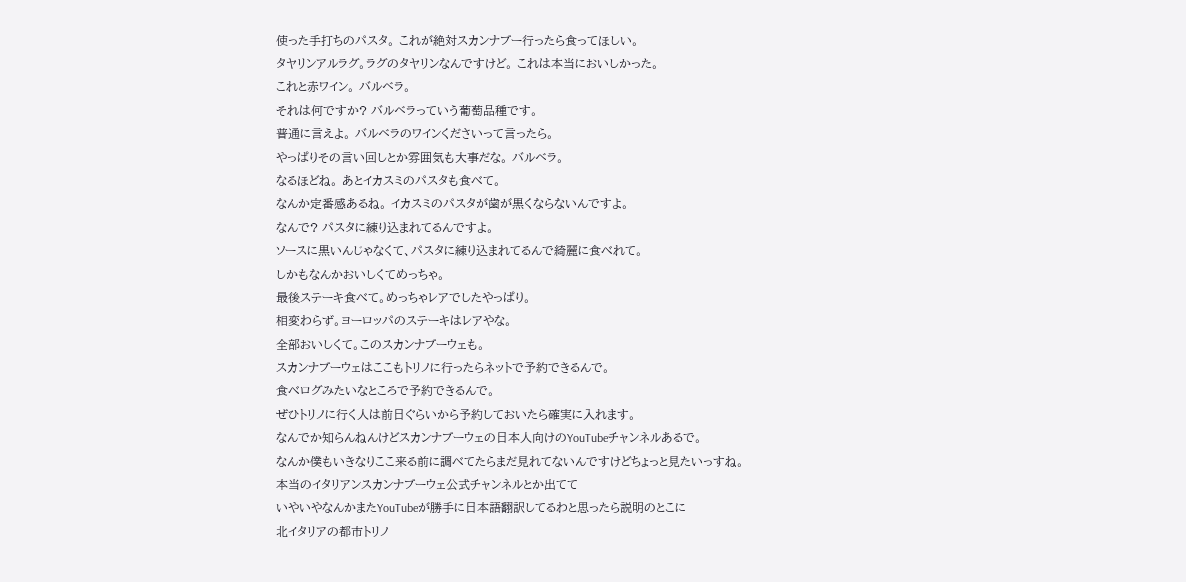使った手打ちのパスタ。 これが絶対スカンナブー行ったら食ってほしい。
タヤリンアルラグ。ラグのタヤリンなんですけど。 これは本当においしかった。
これと赤ワイン。 バルベラ。
それは何ですか? バルベラっていう葡萄品種です。
普通に言えよ。 バルベラのワインくださいって言ったら。
やっぱりその言い回しとか雰囲気も大事だな。 バルベラ。
なるほどね。 あとイカスミのパスタも食べて。
なんか定番感あるね。 イカスミのパスタが歯が黒くならないんですよ。
なんで? パスタに練り込まれてるんですよ。
ソースに黒いんじゃなくて、パスタに練り込まれてるんで綺麗に食べれて。
しかもなんかおいしくてめっちゃ。
最後ステーキ食べて。めっちゃレアでしたやっぱり。
相変わらず。ヨーロッパのステーキはレアやな。
全部おいしくて。このスカンナブーウェも。
スカンナブーウェはここもトリノに行ったらネットで予約できるんで。
食べログみたいなところで予約できるんで。
ぜひトリノに行く人は前日ぐらいから予約しておいたら確実に入れます。
なんでか知らんねんけどスカンナブーウェの日本人向けのYouTubeチャンネルあるで。
なんか僕もいきなりここ来る前に調べてたらまだ見れてないんですけどちょっと見たいっすね。
本当のイタリアンスカンナブーウェ公式チャンネルとか出てて
いやいやなんかまたYouTubeが勝手に日本語翻訳してるわと思ったら説明のとこに
北イタリアの都市トリノ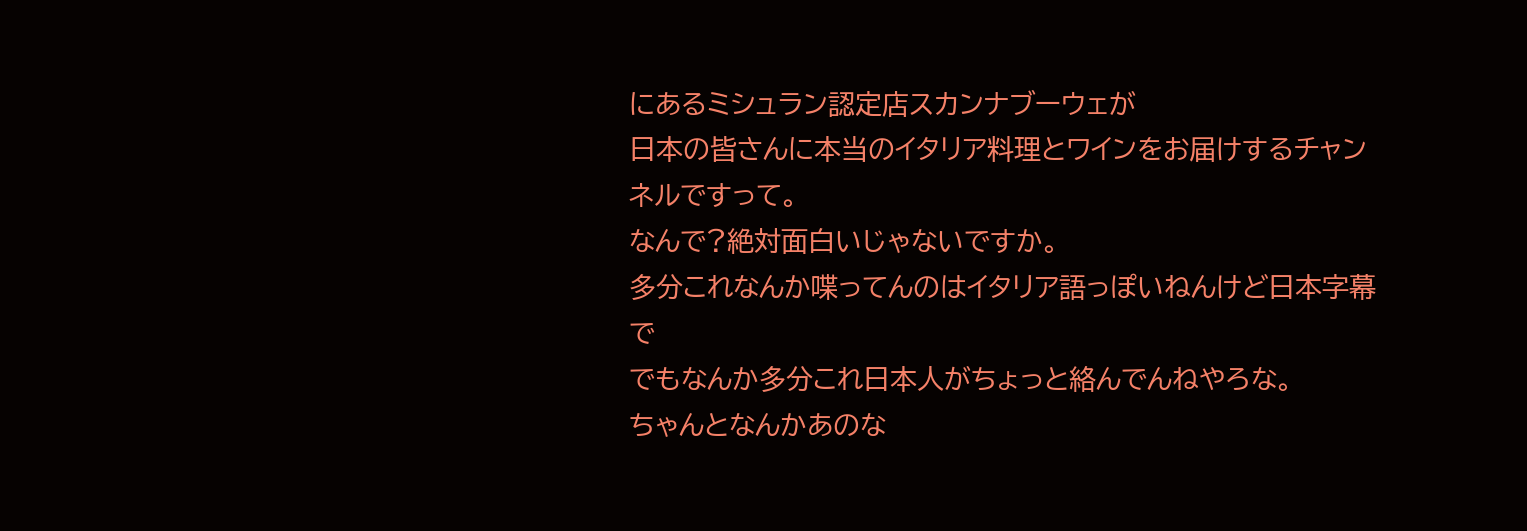にあるミシュラン認定店スカンナブーウェが
日本の皆さんに本当のイタリア料理とワインをお届けするチャンネルですって。
なんで?絶対面白いじゃないですか。
多分これなんか喋ってんのはイタリア語っぽいねんけど日本字幕で
でもなんか多分これ日本人がちょっと絡んでんねやろな。
ちゃんとなんかあのな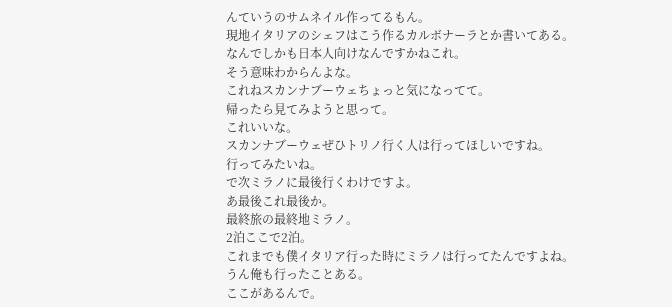んていうのサムネイル作ってるもん。
現地イタリアのシェフはこう作るカルボナーラとか書いてある。
なんでしかも日本人向けなんですかねこれ。
そう意味わからんよな。
これねスカンナブーウェちょっと気になってて。
帰ったら見てみようと思って。
これいいな。
スカンナブーウェぜひトリノ行く人は行ってほしいですね。
行ってみたいね。
で次ミラノに最後行くわけですよ。
あ最後これ最後か。
最終旅の最終地ミラノ。
2泊ここで2泊。
これまでも僕イタリア行った時にミラノは行ってたんですよね。
うん俺も行ったことある。
ここがあるんで。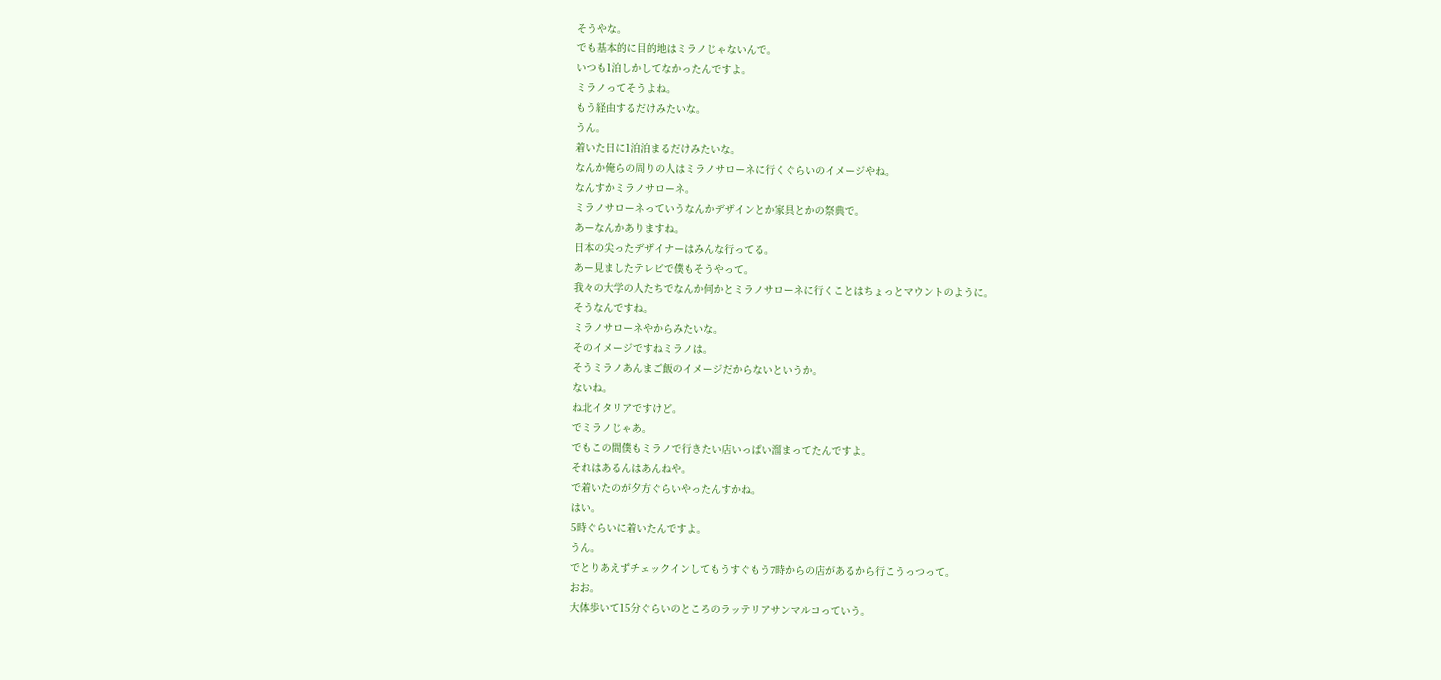そうやな。
でも基本的に目的地はミラノじゃないんで。
いつも1泊しかしてなかったんですよ。
ミラノってそうよね。
もう経由するだけみたいな。
うん。
着いた日に1泊泊まるだけみたいな。
なんか俺らの周りの人はミラノサローネに行くぐらいのイメージやね。
なんすかミラノサローネ。
ミラノサローネっていうなんかデザインとか家具とかの祭典で。
あーなんかありますね。
日本の尖ったデザイナーはみんな行ってる。
あー見ましたテレビで僕もそうやって。
我々の大学の人たちでなんか何かとミラノサローネに行くことはちょっとマウントのように。
そうなんですね。
ミラノサローネやからみたいな。
そのイメージですねミラノは。
そうミラノあんまご飯のイメージだからないというか。
ないね。
ね北イタリアですけど。
でミラノじゃあ。
でもこの間僕もミラノで行きたい店いっぱい溜まってたんですよ。
それはあるんはあんねや。
で着いたのが夕方ぐらいやったんすかね。
はい。
5時ぐらいに着いたんですよ。
うん。
でとりあえずチェックインしてもうすぐもう7時からの店があるから行こうっつって。
おお。
大体歩いて15分ぐらいのところのラッテリアサンマルコっていう。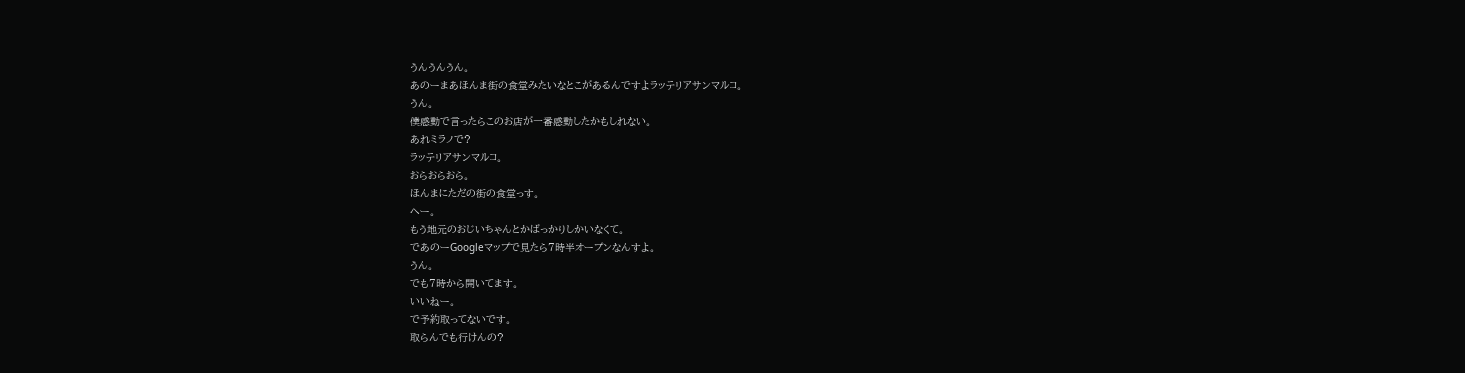うんうんうん。
あのーまあほんま街の食堂みたいなとこがあるんですよラッテリアサンマルコ。
うん。
僕感動で言ったらこのお店が一番感動したかもしれない。
あれミラノで?
ラッテリアサンマルコ。
おらおらおら。
ほんまにただの街の食堂っす。
へー。
もう地元のおじいちゃんとかばっかりしかいなくて。
であのーGoogleマップで見たら7時半オープンなんすよ。
うん。
でも7時から開いてます。
いいねー。
で予約取ってないです。
取らんでも行けんの?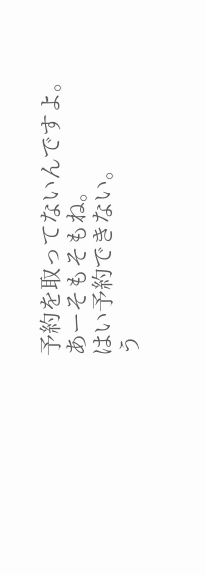予約を取ってないんですよ。
あーそもそもね。
はい予約できない。
う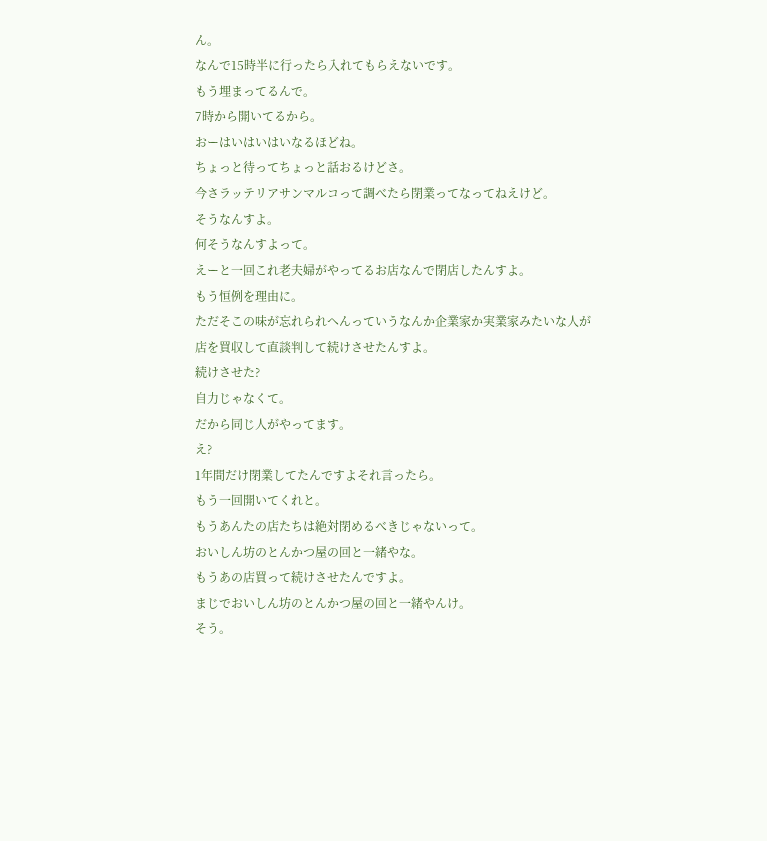ん。
なんで15時半に行ったら入れてもらえないです。
もう埋まってるんで。
7時から開いてるから。
おーはいはいはいなるほどね。
ちょっと待ってちょっと話おるけどさ。
今さラッテリアサンマルコって調べたら閉業ってなってねえけど。
そうなんすよ。
何そうなんすよって。
えーと一回これ老夫婦がやってるお店なんで閉店したんすよ。
もう恒例を理由に。
ただそこの味が忘れられへんっていうなんか企業家か実業家みたいな人が
店を買収して直談判して続けさせたんすよ。
続けさせた?
自力じゃなくて。
だから同じ人がやってます。
え?
1年間だけ閉業してたんですよそれ言ったら。
もう一回開いてくれと。
もうあんたの店たちは絶対閉めるべきじゃないって。
おいしん坊のとんかつ屋の回と一緒やな。
もうあの店買って続けさせたんですよ。
まじでおいしん坊のとんかつ屋の回と一緒やんけ。
そう。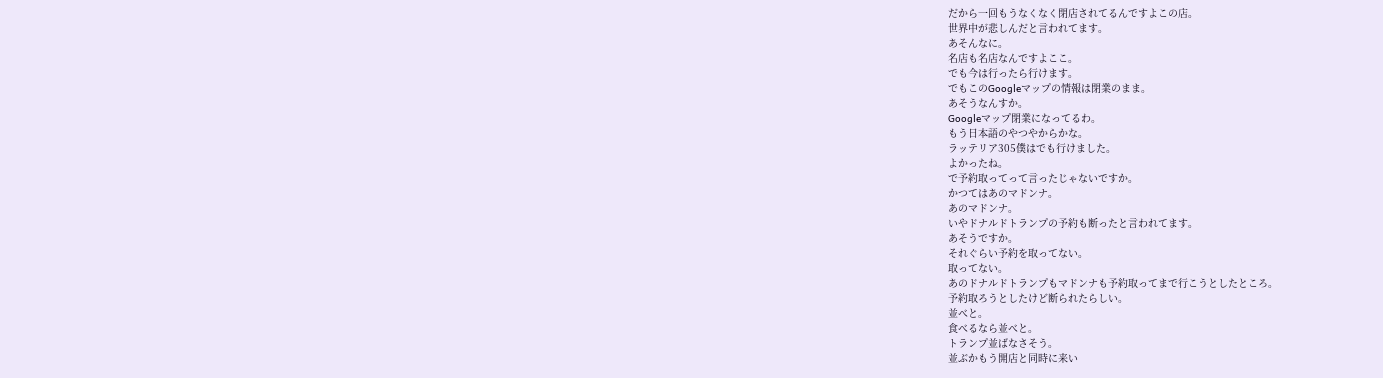だから一回もうなくなく閉店されてるんですよこの店。
世界中が悲しんだと言われてます。
あそんなに。
名店も名店なんですよここ。
でも今は行ったら行けます。
でもこのGoogleマップの情報は閉業のまま。
あそうなんすか。
Googleマップ閉業になってるわ。
もう日本語のやつやからかな。
ラッテリア305僕はでも行けました。
よかったね。
で予約取ってって言ったじゃないですか。
かつてはあのマドンナ。
あのマドンナ。
いやドナルドトランプの予約も断ったと言われてます。
あそうですか。
それぐらい予約を取ってない。
取ってない。
あのドナルドトランプもマドンナも予約取ってまで行こうとしたところ。
予約取ろうとしたけど断られたらしい。
並べと。
食べるなら並べと。
トランプ並ばなさそう。
並ぶかもう開店と同時に来い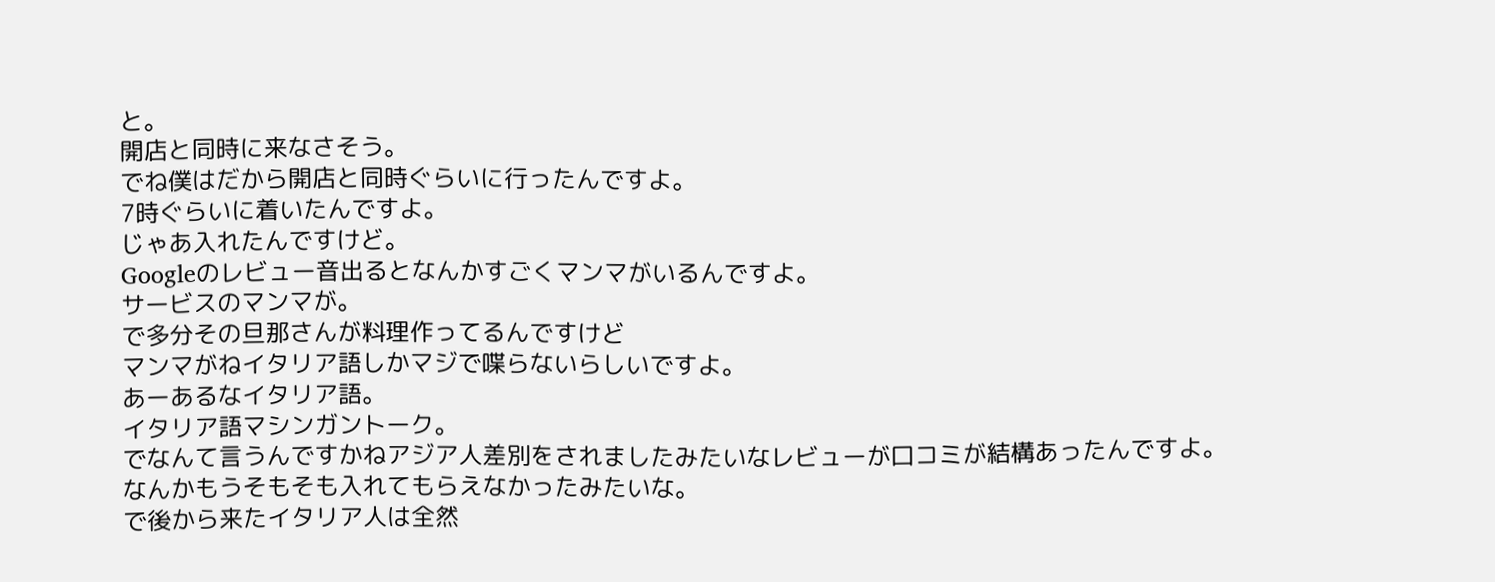と。
開店と同時に来なさそう。
でね僕はだから開店と同時ぐらいに行ったんですよ。
7時ぐらいに着いたんですよ。
じゃあ入れたんですけど。
Googleのレビュー音出るとなんかすごくマンマがいるんですよ。
サービスのマンマが。
で多分その旦那さんが料理作ってるんですけど
マンマがねイタリア語しかマジで喋らないらしいですよ。
あーあるなイタリア語。
イタリア語マシンガントーク。
でなんて言うんですかねアジア人差別をされましたみたいなレビューが口コミが結構あったんですよ。
なんかもうそもそも入れてもらえなかったみたいな。
で後から来たイタリア人は全然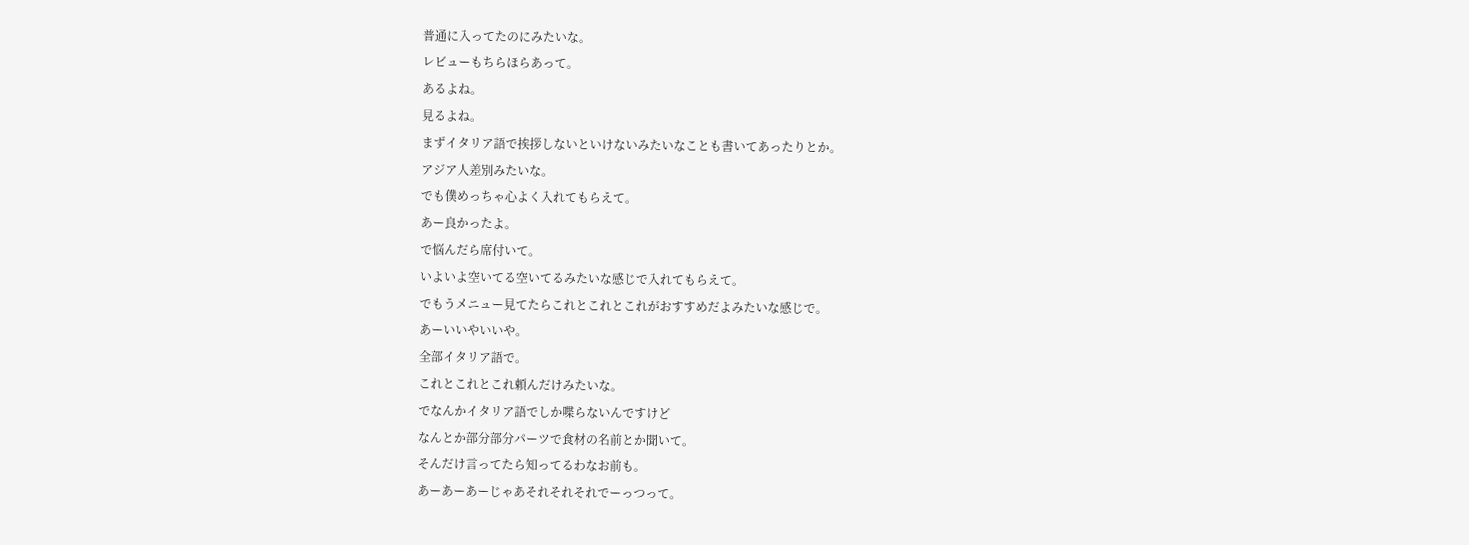普通に入ってたのにみたいな。
レビューもちらほらあって。
あるよね。
見るよね。
まずイタリア語で挨拶しないといけないみたいなことも書いてあったりとか。
アジア人差別みたいな。
でも僕めっちゃ心よく入れてもらえて。
あー良かったよ。
で悩んだら席付いて。
いよいよ空いてる空いてるみたいな感じで入れてもらえて。
でもうメニュー見てたらこれとこれとこれがおすすめだよみたいな感じで。
あーいいやいいや。
全部イタリア語で。
これとこれとこれ頼んだけみたいな。
でなんかイタリア語でしか喋らないんですけど
なんとか部分部分パーツで食材の名前とか聞いて。
そんだけ言ってたら知ってるわなお前も。
あーあーあーじゃあそれそれそれでーっつって。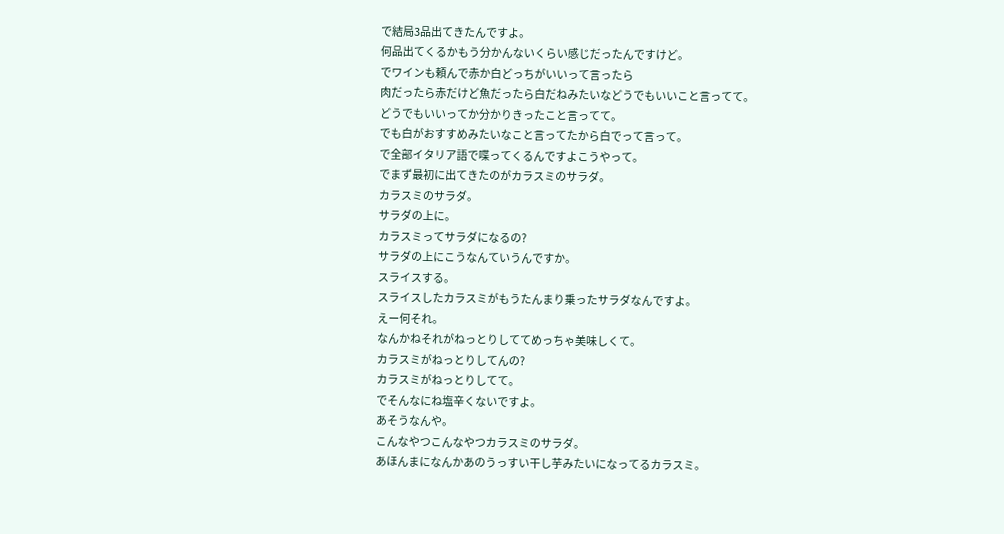で結局3品出てきたんですよ。
何品出てくるかもう分かんないくらい感じだったんですけど。
でワインも頼んで赤か白どっちがいいって言ったら
肉だったら赤だけど魚だったら白だねみたいなどうでもいいこと言ってて。
どうでもいいってか分かりきったこと言ってて。
でも白がおすすめみたいなこと言ってたから白でって言って。
で全部イタリア語で喋ってくるんですよこうやって。
でまず最初に出てきたのがカラスミのサラダ。
カラスミのサラダ。
サラダの上に。
カラスミってサラダになるの?
サラダの上にこうなんていうんですか。
スライスする。
スライスしたカラスミがもうたんまり乗ったサラダなんですよ。
えー何それ。
なんかねそれがねっとりしててめっちゃ美味しくて。
カラスミがねっとりしてんの?
カラスミがねっとりしてて。
でそんなにね塩辛くないですよ。
あそうなんや。
こんなやつこんなやつカラスミのサラダ。
あほんまになんかあのうっすい干し芋みたいになってるカラスミ。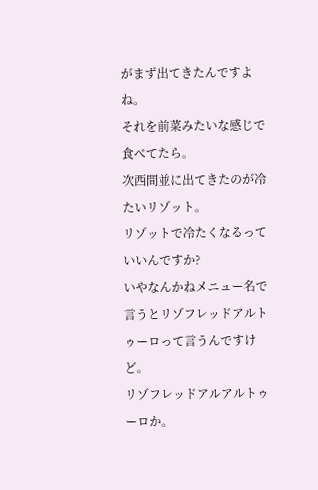がまず出てきたんですよね。
それを前菜みたいな感じで食べてたら。
次西間並に出てきたのが冷たいリゾット。
リゾットで冷たくなるっていいんですか?
いやなんかねメニュー名で言うとリゾフレッドアルトゥーロって言うんですけど。
リゾフレッドアルアルトゥーロか。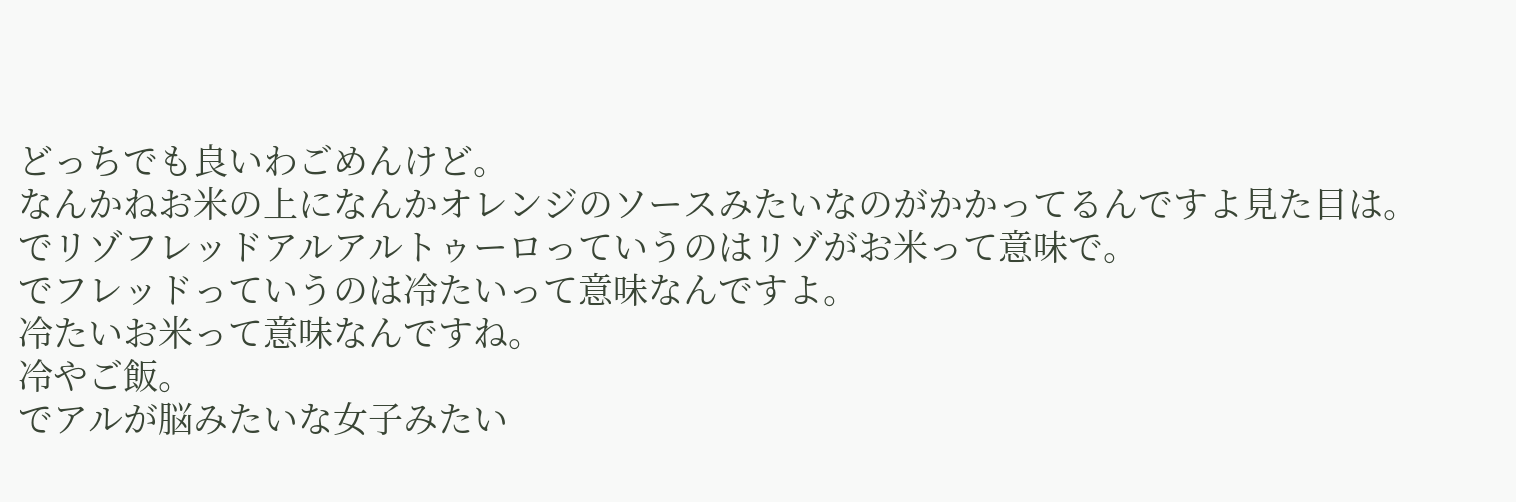どっちでも良いわごめんけど。
なんかねお米の上になんかオレンジのソースみたいなのがかかってるんですよ見た目は。
でリゾフレッドアルアルトゥーロっていうのはリゾがお米って意味で。
でフレッドっていうのは冷たいって意味なんですよ。
冷たいお米って意味なんですね。
冷やご飯。
でアルが脳みたいな女子みたい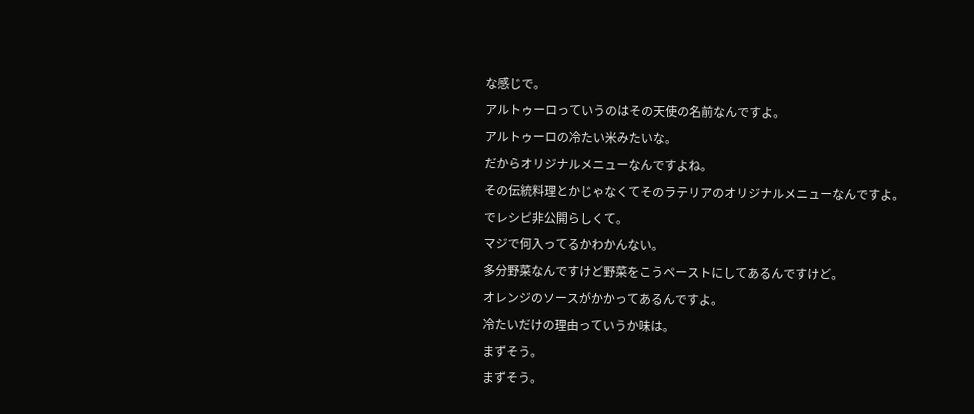な感じで。
アルトゥーロっていうのはその天使の名前なんですよ。
アルトゥーロの冷たい米みたいな。
だからオリジナルメニューなんですよね。
その伝統料理とかじゃなくてそのラテリアのオリジナルメニューなんですよ。
でレシピ非公開らしくて。
マジで何入ってるかわかんない。
多分野菜なんですけど野菜をこうペーストにしてあるんですけど。
オレンジのソースがかかってあるんですよ。
冷たいだけの理由っていうか味は。
まずそう。
まずそう。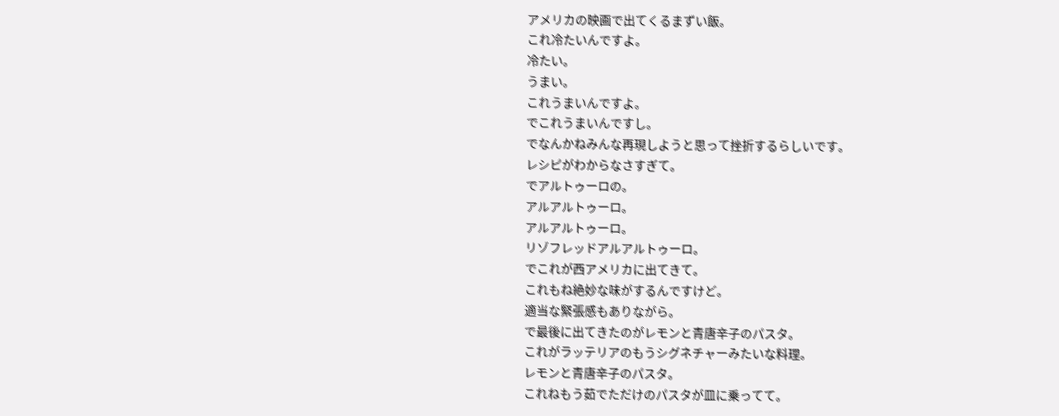アメリカの映画で出てくるまずい飯。
これ冷たいんですよ。
冷たい。
うまい。
これうまいんですよ。
でこれうまいんですし。
でなんかねみんな再現しようと思って挫折するらしいです。
レシピがわからなさすぎて。
でアルトゥーロの。
アルアルトゥーロ。
アルアルトゥーロ。
リゾフレッドアルアルトゥーロ。
でこれが西アメリカに出てきて。
これもね絶妙な味がするんですけど。
適当な緊張感もありながら。
で最後に出てきたのがレモンと青唐辛子のパスタ。
これがラッテリアのもうシグネチャーみたいな料理。
レモンと青唐辛子のパスタ。
これねもう茹でただけのパスタが皿に乗ってて。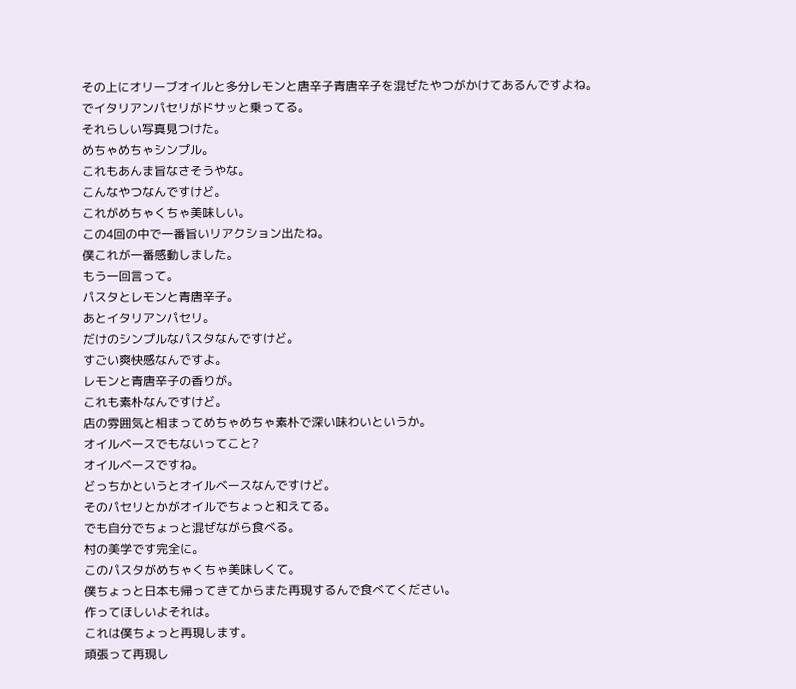その上にオリーブオイルと多分レモンと唐辛子青唐辛子を混ぜたやつがかけてあるんですよね。
でイタリアンパセリがドサッと乗ってる。
それらしい写真見つけた。
めちゃめちゃシンプル。
これもあんま旨なさそうやな。
こんなやつなんですけど。
これがめちゃくちゃ美味しい。
この4回の中で一番旨いリアクション出たね。
僕これが一番感動しました。
もう一回言って。
パスタとレモンと青唐辛子。
あとイタリアンパセリ。
だけのシンプルなパスタなんですけど。
すごい爽快感なんですよ。
レモンと青唐辛子の香りが。
これも素朴なんですけど。
店の雰囲気と相まってめちゃめちゃ素朴で深い味わいというか。
オイルベースでもないってこと?
オイルベースですね。
どっちかというとオイルベースなんですけど。
そのパセリとかがオイルでちょっと和えてる。
でも自分でちょっと混ぜながら食べる。
村の美学です完全に。
このパスタがめちゃくちゃ美味しくて。
僕ちょっと日本も帰ってきてからまた再現するんで食べてください。
作ってほしいよそれは。
これは僕ちょっと再現します。
頑張って再現し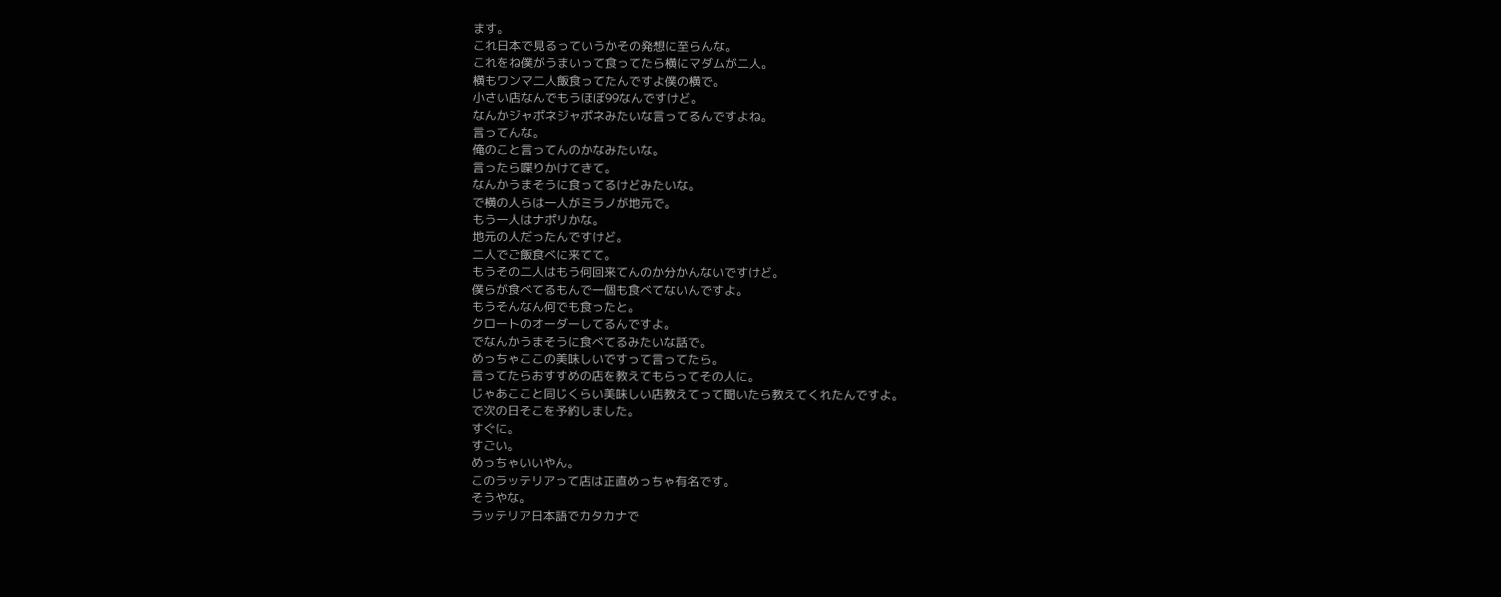ます。
これ日本で見るっていうかその発想に至らんな。
これをね僕がうまいって食ってたら横にマダムが二人。
横もワンマ二人飯食ってたんですよ僕の横で。
小さい店なんでもうほぼ99なんですけど。
なんかジャポネジャポネみたいな言ってるんですよね。
言ってんな。
俺のこと言ってんのかなみたいな。
言ったら喋りかけてきて。
なんかうまそうに食ってるけどみたいな。
で横の人らは一人がミラノが地元で。
もう一人はナポリかな。
地元の人だったんですけど。
二人でご飯食べに来てて。
もうその二人はもう何回来てんのか分かんないですけど。
僕らが食べてるもんで一個も食べてないんですよ。
もうそんなん何でも食ったと。
クロートのオーダーしてるんですよ。
でなんかうまそうに食べてるみたいな話で。
めっちゃここの美味しいですって言ってたら。
言ってたらおすすめの店を教えてもらってその人に。
じゃあここと同じくらい美味しい店教えてって聞いたら教えてくれたんですよ。
で次の日そこを予約しました。
すぐに。
すごい。
めっちゃいいやん。
このラッテリアって店は正直めっちゃ有名です。
そうやな。
ラッテリア日本語でカタカナで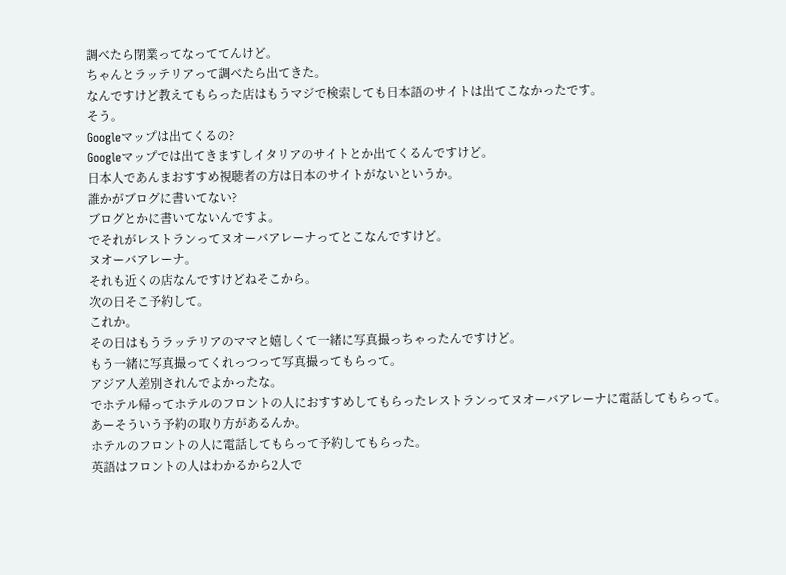調べたら閉業ってなっててんけど。
ちゃんとラッテリアって調べたら出てきた。
なんですけど教えてもらった店はもうマジで検索しても日本語のサイトは出てこなかったです。
そう。
Googleマップは出てくるの?
Googleマップでは出てきますしイタリアのサイトとか出てくるんですけど。
日本人であんまおすすめ視聴者の方は日本のサイトがないというか。
誰かがブログに書いてない?
ブログとかに書いてないんですよ。
でそれがレストランってヌオーバアレーナってとこなんですけど。
ヌオーバアレーナ。
それも近くの店なんですけどねそこから。
次の日そこ予約して。
これか。
その日はもうラッテリアのママと嬉しくて一緒に写真撮っちゃったんですけど。
もう一緒に写真撮ってくれっつって写真撮ってもらって。
アジア人差別されんでよかったな。
でホテル帰ってホテルのフロントの人におすすめしてもらったレストランってヌオーバアレーナに電話してもらって。
あーそういう予約の取り方があるんか。
ホテルのフロントの人に電話してもらって予約してもらった。
英語はフロントの人はわかるから2人で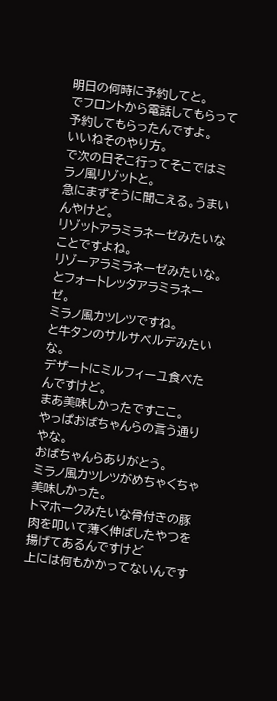明日の何時に予約してと。
でフロントから電話してもらって予約してもらったんですよ。
いいねそのやり方。
で次の日そこ行ってそこではミラノ風リゾットと。
急にまずそうに聞こえる。うまいんやけど。
リゾットアラミラネーゼみたいなことですよね。
リゾーアラミラネーゼみたいな。
とフォートレッタアラミラネーゼ。
ミラノ風カツレツですね。
と牛タンのサルサベルデみたいな。
デザートにミルフィーユ食べたんですけど。
まあ美味しかったですここ。
やっぱおばちゃんらの言う通りやな。
おばちゃんらありがとう。
ミラノ風カツレツがめちゃくちゃ美味しかった。
トマホークみたいな骨付きの豚肉を叩いて薄く伸ばしたやつを揚げてあるんですけど
上には何もかかってないんです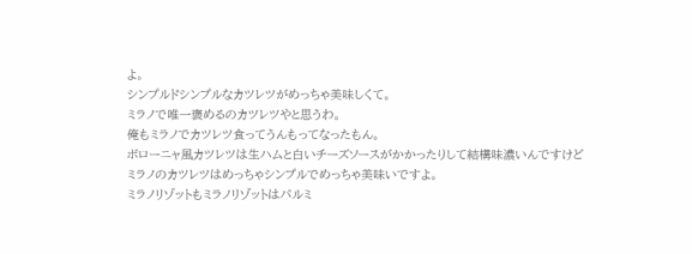よ。
シンプルドシンプルなカツレツがめっちゃ美味しくて。
ミラノで唯一褒めるのカツレツやと思うわ。
俺もミラノでカツレツ食ってうんもってなったもん。
ボローニャ風カツレツは生ハムと白いチーズソースがかかったりして結構味濃いんですけど
ミラノのカツレツはめっちゃシンプルでめっちゃ美味いですよ。
ミラノリゾットもミラノリゾットはパルミ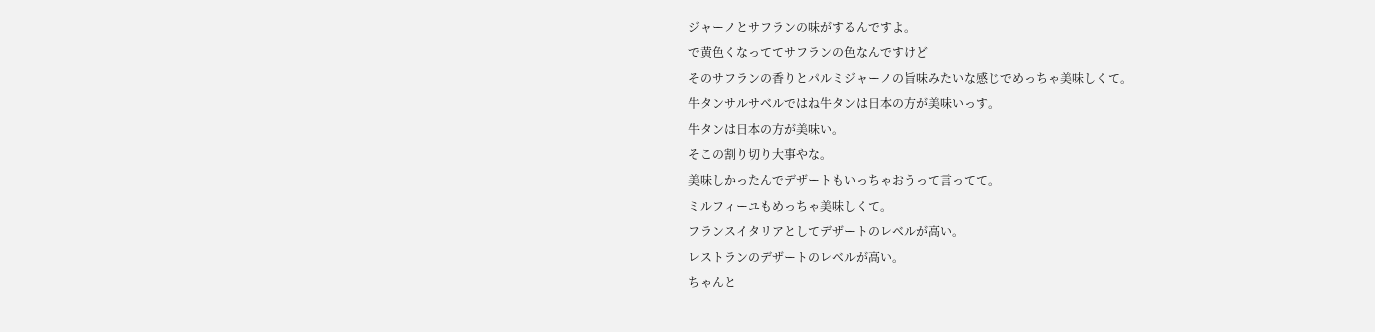ジャーノとサフランの味がするんですよ。
で黄色くなっててサフランの色なんですけど
そのサフランの香りとパルミジャーノの旨味みたいな感じでめっちゃ美味しくて。
牛タンサルサベルではね牛タンは日本の方が美味いっす。
牛タンは日本の方が美味い。
そこの割り切り大事やな。
美味しかったんでデザートもいっちゃおうって言ってて。
ミルフィーユもめっちゃ美味しくて。
フランスイタリアとしてデザートのレベルが高い。
レストランのデザートのレベルが高い。
ちゃんと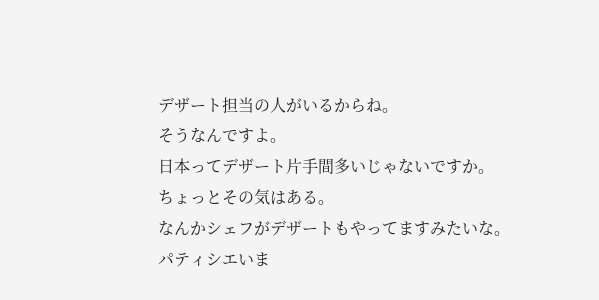デザート担当の人がいるからね。
そうなんですよ。
日本ってデザート片手間多いじゃないですか。
ちょっとその気はある。
なんかシェフがデザートもやってますみたいな。
パティシエいま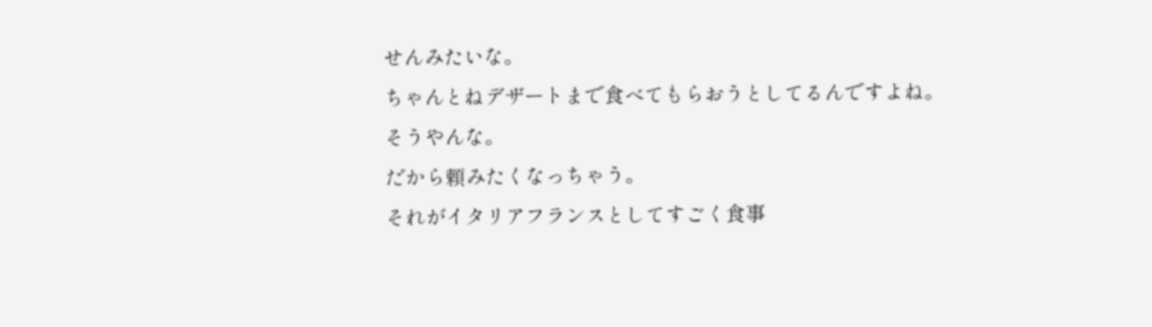せんみたいな。
ちゃんとねデザートまで食べてもらおうとしてるんですよね。
そうやんな。
だから頼みたくなっちゃう。
それがイタリアフランスとしてすごく食事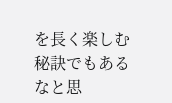を長く楽しむ秘訣でもあるなと思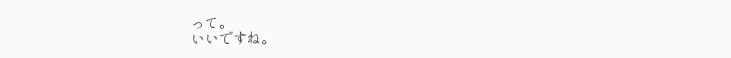って。
いいですね。